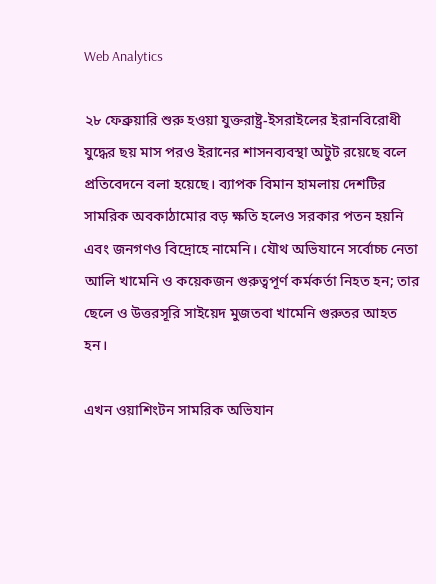Web Analytics

২৮ ফেব্রুয়ারি শুরু হওয়া যুক্তরাষ্ট্র-ইসরাইলের ইরানবিরোধী যুদ্ধের ছয় মাস পরও ইরানের শাসনব্যবস্থা অটুট রয়েছে বলে প্রতিবেদনে বলা হয়েছে। ব্যাপক বিমান হামলায় দেশটির সামরিক অবকাঠামোর বড় ক্ষতি হলেও সরকার পতন হয়নি এবং জনগণও বিদ্রোহে নামেনি। যৌথ অভিযানে সর্বোচ্চ নেতা আলি খামেনি ও কয়েকজন গুরুত্বপূর্ণ কর্মকর্তা নিহত হন; তার ছেলে ও উত্তরসূরি সাইয়েদ মুজতবা খামেনি গুরুতর আহত হন।

এখন ওয়াশিংটন সামরিক অভিযান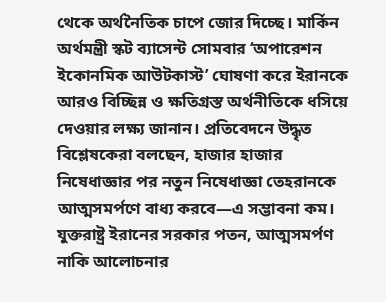থেকে অর্থনৈতিক চাপে জোর দিচ্ছে। মার্কিন অর্থমন্ত্রী স্কট ব্যাসেন্ট সোমবার ‘অপারেশন ইকোনমিক আউটকাস্ট’ ঘোষণা করে ইরানকে আরও বিচ্ছিন্ন ও ক্ষতিগ্রস্ত অর্থনীতিকে ধসিয়ে দেওয়ার লক্ষ্য জানান। প্রতিবেদনে উদ্ধৃত বিশ্লেষকেরা বলছেন, হাজার হাজার নিষেধাজ্ঞার পর নতুন নিষেধাজ্ঞা তেহরানকে আত্মসমর্পণে বাধ্য করবে—এ সম্ভাবনা কম। যুক্তরাষ্ট্র ইরানের সরকার পতন, আত্মসমর্পণ নাকি আলোচনার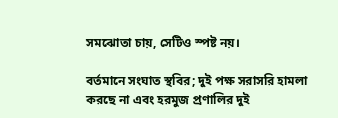সমঝোতা চায়, সেটিও স্পষ্ট নয়।

বর্তমানে সংঘাত স্থবির; দুই পক্ষ সরাসরি হামলা করছে না এবং হরমুজ প্রণালির দুই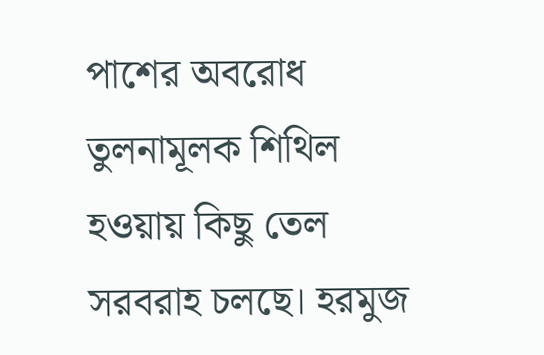পাশের অবরোধ তুলনামূলক শিথিল হওয়ায় কিছু তেল সরবরাহ চলছে। হরমুজ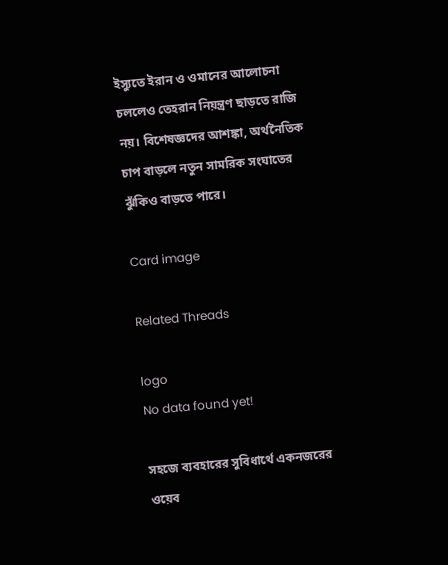ইস্যুতে ইরান ও ওমানের আলোচনা চললেও তেহরান নিয়ন্ত্রণ ছাড়তে রাজি নয়। বিশেষজ্ঞদের আশঙ্কা, অর্থনৈতিক চাপ বাড়লে নতুন সামরিক সংঘাতের ঝুঁকিও বাড়তে পারে।

Card image

Related Threads

logo
No data found yet!

সহজে ব্যবহারের সুবিধার্থে একনজরের ওয়েব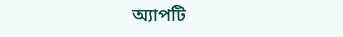অ্যাপটি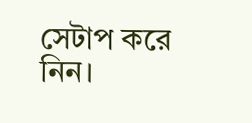সেটাপ করে নিন।